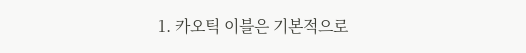1. 카오틱 이블은 기본적으로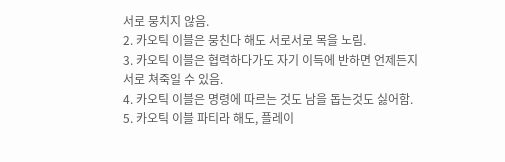서로 뭉치지 않음.
2. 카오틱 이블은 뭉친다 해도 서로서로 목을 노림.
3. 카오틱 이블은 협력하다가도 자기 이득에 반하면 언제든지 서로 쳐죽일 수 있음.
4. 카오틱 이블은 명령에 따르는 것도 남을 돕는것도 싫어함.
5. 카오틱 이블 파티라 해도, 플레이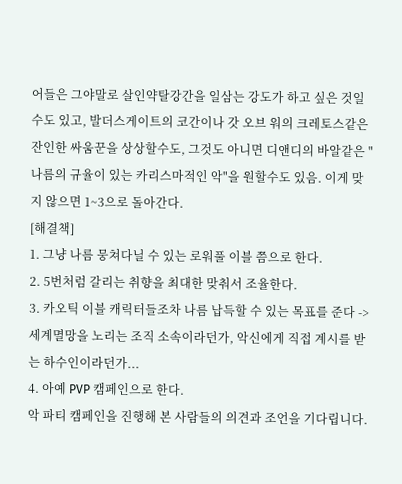어들은 그야말로 살인약탈강간을 일삼는 강도가 하고 싶은 것일수도 있고, 발더스게이트의 코간이나 갓 오브 워의 크레토스같은 잔인한 싸움꾼을 상상할수도, 그것도 아니면 디앤디의 바알같은 "나름의 규율이 있는 카리스마적인 악"을 원할수도 있음. 이게 맞지 않으면 1~3으로 돌아간다.
[해결책]
1. 그냥 나름 뭉쳐다닐 수 있는 로워풀 이블 쯤으로 한다.
2. 5번처럼 갈리는 취향을 최대한 맞춰서 조율한다.
3. 카오틱 이블 캐릭터들조차 나름 납득할 수 있는 목표를 준다 -> 세계멸망을 노리는 조직 소속이라던가, 악신에게 직접 계시를 받는 하수인이라던가...
4. 아예 PVP 캠페인으로 한다.
악 파티 캠페인을 진행해 본 사람들의 의견과 조언을 기다립니다.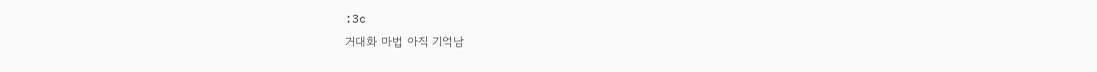:3c
거대화 마법 아직 기억남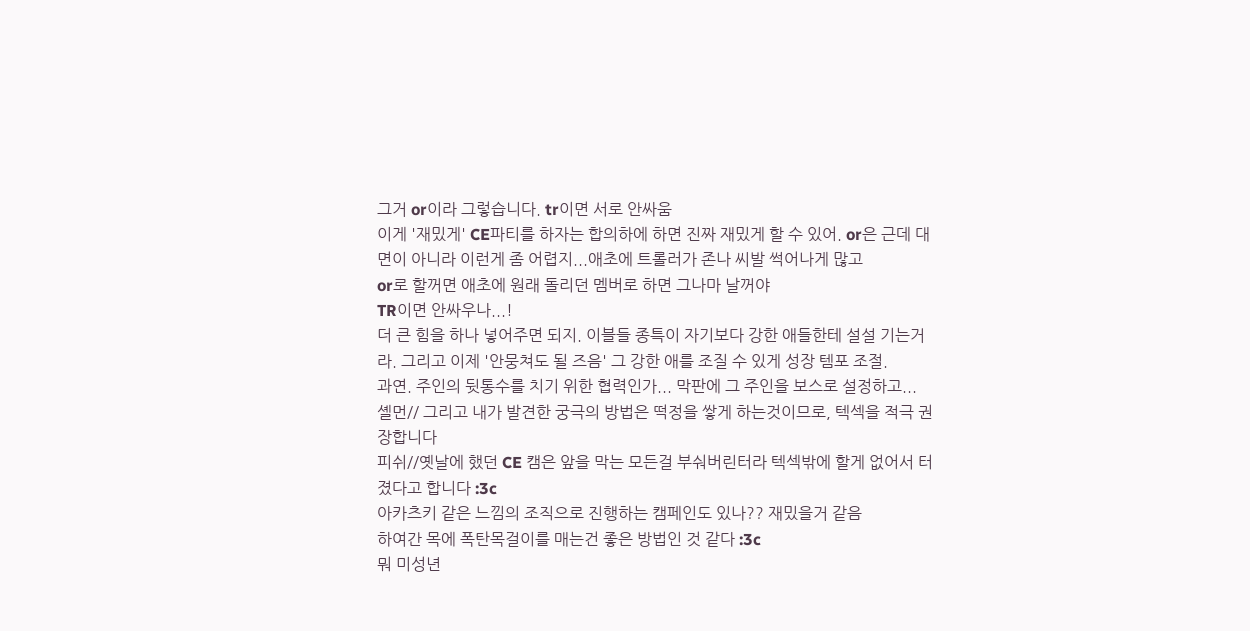그거 or이라 그렇습니다. tr이면 서로 안싸움
이게 '재밌게' CE파티를 하자는 합의하에 하면 진짜 재밌게 할 수 있어. or은 근데 대면이 아니라 이런게 좀 어렵지...애초에 트롤러가 존나 씨발 썩어나게 많고
or로 할꺼면 애초에 원래 돌리던 멤버로 하면 그나마 날꺼야
TR이면 안싸우나...!
더 큰 힘을 하나 넣어주면 되지. 이블들 종특이 자기보다 강한 애들한테 설설 기는거라. 그리고 이제 '안뭉쳐도 될 즈음' 그 강한 애를 조질 수 있게 성장 템포 조절.
과연. 주인의 뒷통수를 치기 위한 협력인가... 막판에 그 주인을 보스로 설정하고...
셸먼// 그리고 내가 발견한 궁극의 방법은 떡정을 쌓게 하는것이므로, 텍섹을 적극 권장합니다
피쉬//옛날에 했던 CE 캠은 앞을 막는 모든걸 부숴버린터라 텍섹밖에 할게 없어서 터졌다고 합니다 :3c
아카츠키 같은 느낌의 조직으로 진행하는 캠페인도 있나?? 재밌을거 같음
하여간 목에 폭탄목걸이를 매는건 좋은 방법인 것 같다 :3c
뭐 미성년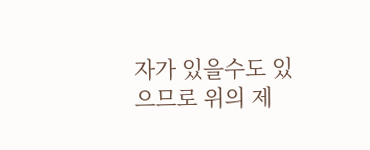자가 있을수도 있으므로 위의 제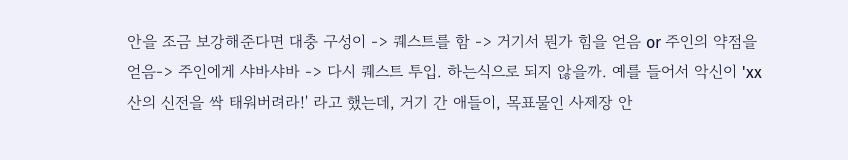안을 조금 보강해준다면 대충 구성이 -> 퀘스트를 함 -> 거기서 뭔가 힘을 얻음 or 주인의 약점을 얻음-> 주인에게 샤바샤바 -> 다시 퀘스트 투입. 하는식으로 되지 않을까. 예를 들어서 악신이 'xx 산의 신전을 싹 태워버려라!' 라고 했는데, 거기 간 애들이, 목표물인 사제장 안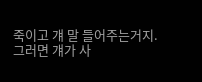죽이고 걔 말 들어주는거지. 그러면 걔가 사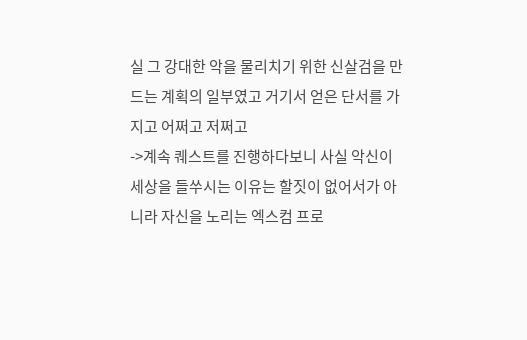실 그 강대한 악을 물리치기 위한 신살검을 만드는 계획의 일부였고 거기서 얻은 단서를 가지고 어쩌고 저쩌고
->계속 퀘스트를 진행하다보니 사실 악신이 세상을 들쑤시는 이유는 할짓이 없어서가 아니라 자신을 노리는 엑스컴 프로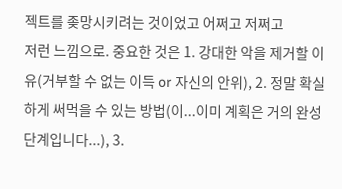젝트를 좆망시키려는 것이었고 어쩌고 저쩌고
저런 느낌으로. 중요한 것은 1. 강대한 악을 제거할 이유(거부할 수 없는 이득 or 자신의 안위), 2. 정말 확실하게 써먹을 수 있는 방법(이...이미 계획은 거의 완성단계입니다...), 3.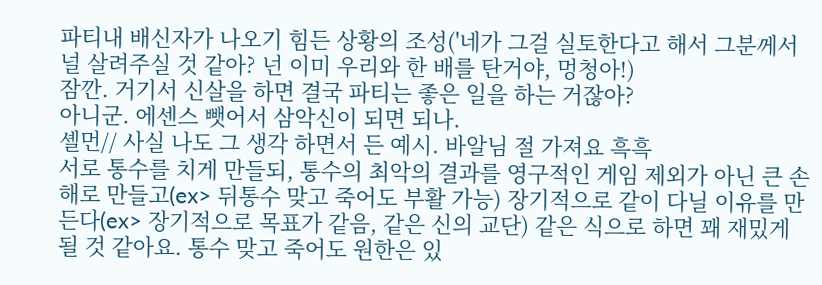파티내 배신자가 나오기 힘든 상황의 조성('네가 그걸 실토한다고 해서 그분께서 널 살려주실 것 같아? 넌 이미 우리와 한 배를 탄거야, 멍청아!)
잠깐. 거기서 신살을 하면 결국 파티는 좋은 일을 하는 거잖아?
아니군. 에센스 뺏어서 삼악신이 되면 되나.
셸먼// 사실 나도 그 생각 하면서 든 예시. 바알님 절 가져요 흑흑
서로 통수를 치게 만들되, 통수의 최악의 결과를 영구적인 게임 제외가 아닌 큰 손해로 만들고(ex> 뒤통수 맞고 죽어도 부활 가능) 장기적으로 같이 다닐 이유를 만든다(ex> 장기적으로 목표가 같음, 같은 신의 교단) 같은 식으로 하면 꽤 재밌게 될 것 같아요. 통수 맞고 죽어도 원한은 있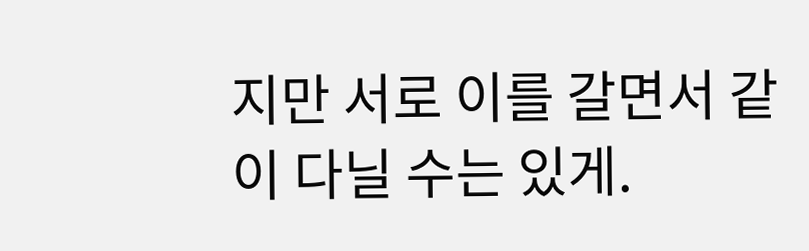지만 서로 이를 갈면서 같이 다닐 수는 있게.